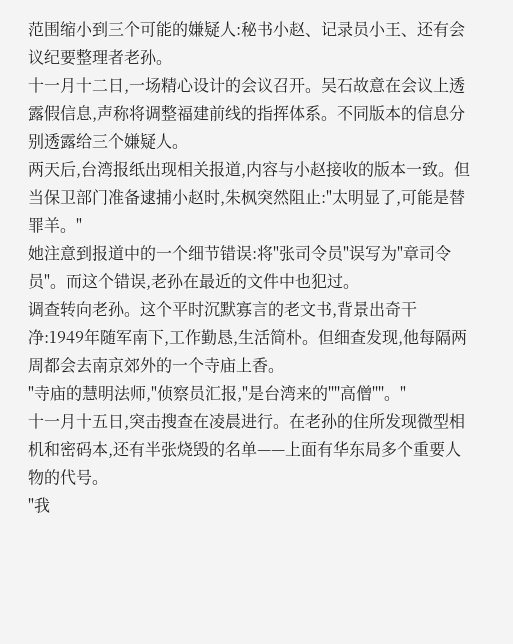范围缩小到三个可能的嫌疑人:秘书小赵、记录员小王、还有会议纪要整理者老孙。
十一月十二日,一场精心设计的会议召开。吴石故意在会议上透露假信息,声称将调整福建前线的指挥体系。不同版本的信息分别透露给三个嫌疑人。
两天后,台湾报纸出现相关报道,内容与小赵接收的版本一致。但当保卫部门准备逮捕小赵时,朱枫突然阻止:"太明显了,可能是替罪羊。"
她注意到报道中的一个细节错误:将"张司令员"误写为"章司令员"。而这个错误,老孙在最近的文件中也犯过。
调查转向老孙。这个平时沉默寡言的老文书,背景出奇干净:1949年随军南下,工作勤恳,生活简朴。但细查发现,他每隔两周都会去南京郊外的一个寺庙上香。
"寺庙的慧明法师,"侦察员汇报,"是台湾来的''''高僧''''。"
十一月十五日,突击搜查在凌晨进行。在老孙的住所发现微型相机和密码本,还有半张烧毁的名单——上面有华东局多个重要人物的代号。
"我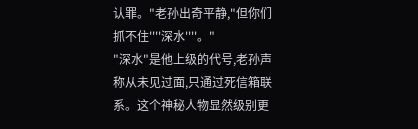认罪。"老孙出奇平静,"但你们抓不住''''深水''''。"
"深水"是他上级的代号,老孙声称从未见过面,只通过死信箱联系。这个神秘人物显然级别更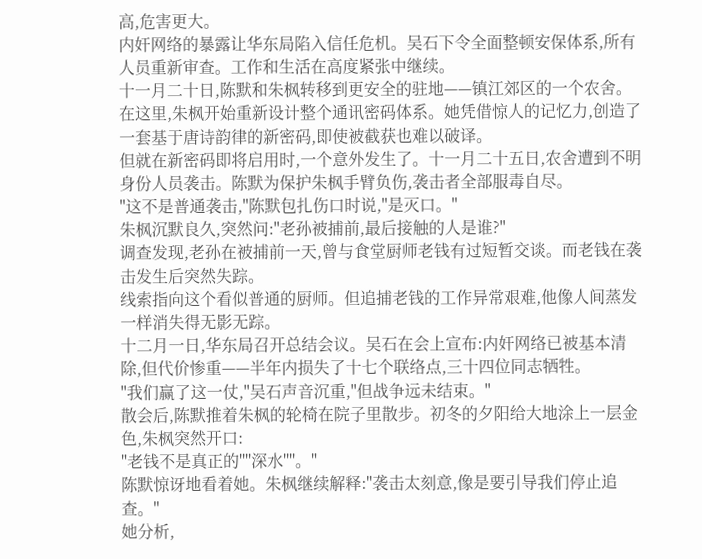高,危害更大。
内奸网络的暴露让华东局陷入信任危机。吴石下令全面整顿安保体系,所有人员重新审查。工作和生活在高度紧张中继续。
十一月二十日,陈默和朱枫转移到更安全的驻地——镇江郊区的一个农舍。在这里,朱枫开始重新设计整个通讯密码体系。她凭借惊人的记忆力,创造了一套基于唐诗韵律的新密码,即使被截获也难以破译。
但就在新密码即将启用时,一个意外发生了。十一月二十五日,农舍遭到不明身份人员袭击。陈默为保护朱枫手臂负伤,袭击者全部服毒自尽。
"这不是普通袭击,"陈默包扎伤口时说,"是灭口。"
朱枫沉默良久,突然问:"老孙被捕前,最后接触的人是谁?"
调查发现,老孙在被捕前一天,曾与食堂厨师老钱有过短暂交谈。而老钱在袭击发生后突然失踪。
线索指向这个看似普通的厨师。但追捕老钱的工作异常艰难,他像人间蒸发一样消失得无影无踪。
十二月一日,华东局召开总结会议。吴石在会上宣布:内奸网络已被基本清除,但代价惨重——半年内损失了十七个联络点,三十四位同志牺牲。
"我们赢了这一仗,"吴石声音沉重,"但战争远未结束。"
散会后,陈默推着朱枫的轮椅在院子里散步。初冬的夕阳给大地涂上一层金色,朱枫突然开口:
"老钱不是真正的''''深水''''。"
陈默惊讶地看着她。朱枫继续解释:"袭击太刻意,像是要引导我们停止追查。"
她分析,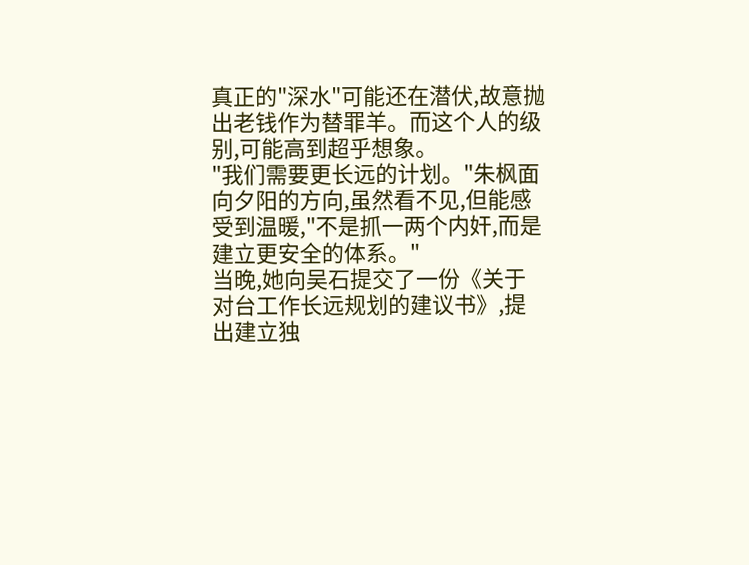真正的"深水"可能还在潜伏,故意抛出老钱作为替罪羊。而这个人的级别,可能高到超乎想象。
"我们需要更长远的计划。"朱枫面向夕阳的方向,虽然看不见,但能感受到温暖,"不是抓一两个内奸,而是建立更安全的体系。"
当晚,她向吴石提交了一份《关于对台工作长远规划的建议书》,提出建立独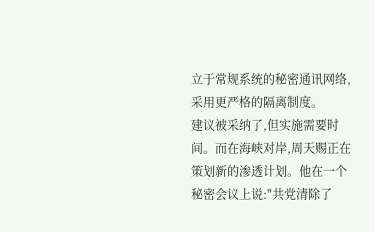立于常规系统的秘密通讯网络,采用更严格的隔离制度。
建议被采纳了,但实施需要时间。而在海峡对岸,周天赐正在策划新的渗透计划。他在一个秘密会议上说:"共党清除了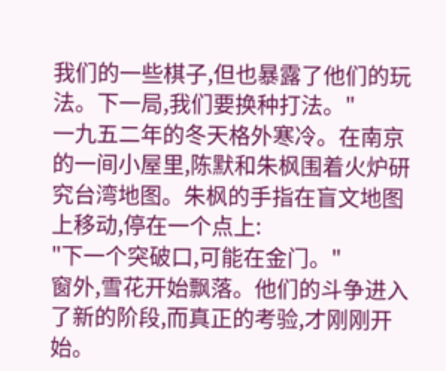我们的一些棋子,但也暴露了他们的玩法。下一局,我们要换种打法。"
一九五二年的冬天格外寒冷。在南京的一间小屋里,陈默和朱枫围着火炉研究台湾地图。朱枫的手指在盲文地图上移动,停在一个点上:
"下一个突破口,可能在金门。"
窗外,雪花开始飘落。他们的斗争进入了新的阶段,而真正的考验,才刚刚开始。